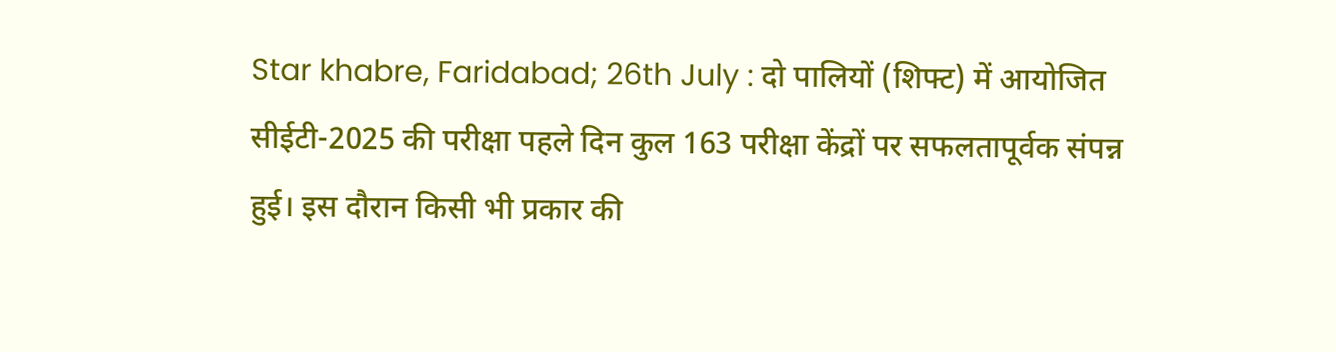Star khabre, Faridabad; 26th July : दो पालियों (शिफ्ट) में आयोजित सीईटी-2025 की परीक्षा पहले दिन कुल 163 परीक्षा केंद्रों पर सफलतापूर्वक संपन्न हुई। इस दौरान किसी भी प्रकार की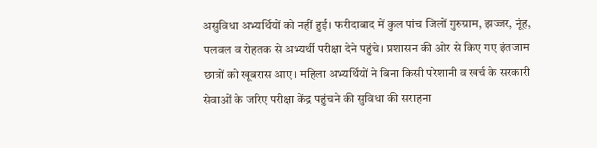असुविधा अभ्यर्थियों को नहीं हुई। फरीदाबाद में कुल पांच जिलों गुरुग्राम, झज्जर, नूंह, पलवल व रोहतक से अभ्यर्थी परीक्षा देने पहुंचे। प्रशासन की ओर से किए गए इंतजाम छात्रों को खूबरास आए। महिला अभ्यर्थियों ने बिना किसी परेशानी व खर्च के सरकारी सेवाओं के जरिए परीक्षा केंद्र पहुंचने की सुविधा की सराहना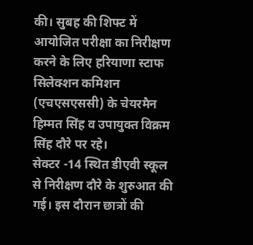की। सुबह की शिफ्ट में आयोजित परीक्षा का निरीक्षण करने के लिए हरियाणा स्टाफ सिलेक्शन कमिशन (एचएसएससी) के चेयरमैन हिम्मत सिंह व उपायुक्त विक्रम सिंह दौरे पर रहे।
सेक्टर -14 स्थित डीएवी स्कूल से निरीक्षण दौरे के शुरुआत की गई। इस दौरान छात्रों की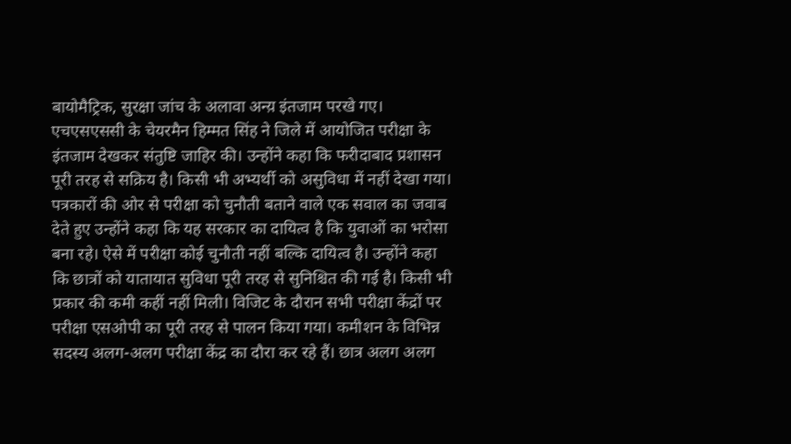बायोमैट्रिक, सुरक्षा जांच के अलावा अन्य़ इंतजाम परखे गए। एचएसएससी के चेयरमैन हिम्मत सिंह ने जिले में आयोजित परीक्षा के इंतजाम देखकर संतुष्टि जाहिर की। उन्होंने कहा कि फरीदाबाद प्रशासन पूरी तरह से सक्रिय है। किसी भी अभ्यर्थी को असुविधा में नहीं देखा गया। पत्रकारों की ओर से परीक्षा को चुनौती बताने वाले एक सवाल का जवाब देते हुए उन्होंने कहा कि यह सरकार का दायित्व है कि युवाओं का भरोसा बना रहे। ऐसे में परीक्षा कोई चुनौती नहीं बल्कि दायित्व है। उन्होंने कहा कि छात्रों को यातायात सुविधा पूरी तरह से सुनिश्चित की गई है। किसी भी प्रकार की कमी कहीं नहीं मिली। विजिट के दौरान सभी परीक्षा केंद्रों पर परीक्षा एसओपी का पूरी तरह से पालन किया गया। कमीशन के विभिन्न सदस्य अलग-अलग परीक्षा केंद्र का दौरा कर रहे हैं। छात्र अलग अलग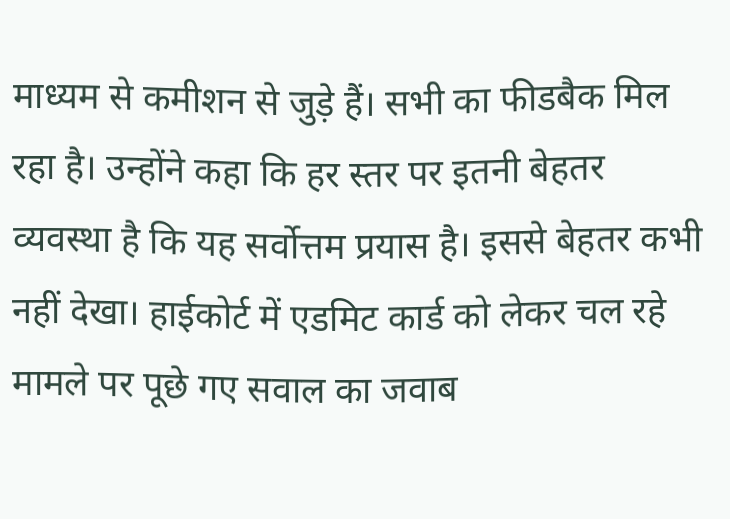माध्यम से कमीशन से जुड़े हैं। सभी का फीडबैक मिल रहा है। उन्होंने कहा कि हर स्तर पर इतनी बेहतर व्यवस्था है कि यह सर्वोत्तम प्रयास है। इससे बेहतर कभी नहीं देखा। हाईकोर्ट में एडमिट कार्ड को लेकर चल रहे मामले पर पूछे गए सवाल का जवाब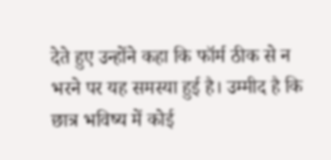देते हुए उन्होंने कहा कि फॉर्म ठीक से न भरने पर यह समस्या हुई है। उम्मीद है कि छात्र भविष्य में कोई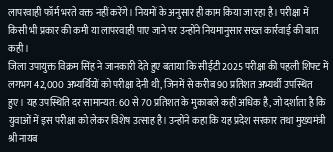लापरवाही फॉर्म भरते वक्त नहीं करेंगे। नियमों के अनुसार ही काम किया जा रहा है। परीक्षा में किसी भी प्रकार की कमी या लापरवाही पाए जाने पर उन्होंने नियमानुसार सख्त कार्रवाई की बात कही।
जिला उपायुक्त विक्रम सिंह ने जानकारी देते हुए बताया कि सीईटी 2025 परीक्षा की पहली शिफ्ट में लगभग 42,000 अभ्यर्थियों को परीक्षा देनी थी, जिनमें से करीब 90 प्रतिशत अभ्यर्थी उपस्थित हुए। यह उपस्थिति दर सामान्यत: 60 से 70 प्रतिशत के मुकाबले कहीं अधिक है, जो दर्शाता है कि युवाओं में इस परीक्षा को लेकर विशेष उत्साह है। उन्होंने कहा कि यह प्रदेश सरकार तथा मुख्यमंत्री श्री नायब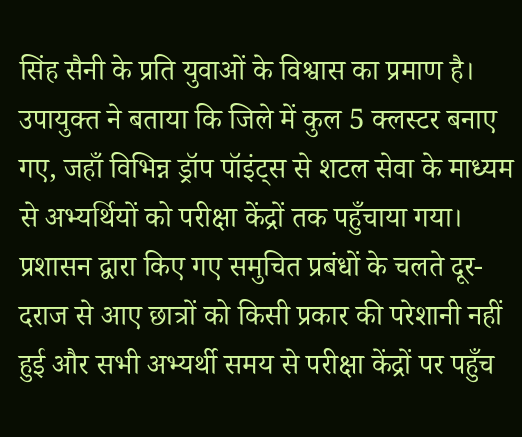सिंह सैनी के प्रति युवाओं के विश्वास का प्रमाण है। उपायुक्त ने बताया कि जिले में कुल 5 क्लस्टर बनाए गए, जहाँ विभिन्न ड्रॉप पॉइंट्स से शटल सेवा के माध्यम से अभ्यर्थियों को परीक्षा केंद्रों तक पहुँचाया गया। प्रशासन द्वारा किए गए समुचित प्रबंधों के चलते दूर-दराज से आए छात्रों को किसी प्रकार की परेशानी नहीं हुई और सभी अभ्यर्थी समय से परीक्षा केंद्रों पर पहुँच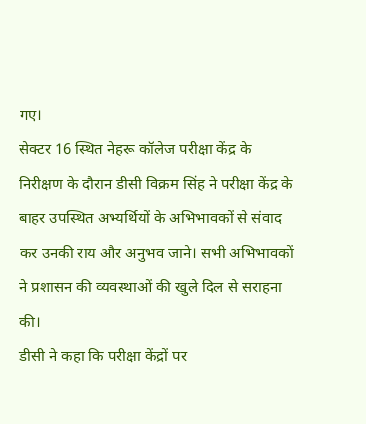गए।
सेक्टर 16 स्थित नेहरू कॉलेज परीक्षा केंद्र के निरीक्षण के दौरान डीसी विक्रम सिंह ने परीक्षा केंद्र के बाहर उपस्थित अभ्यर्थियों के अभिभावकों से संवाद कर उनकी राय और अनुभव जाने। सभी अभिभावकों ने प्रशासन की व्यवस्थाओं की खुले दिल से सराहना की।
डीसी ने कहा कि परीक्षा केंद्रों पर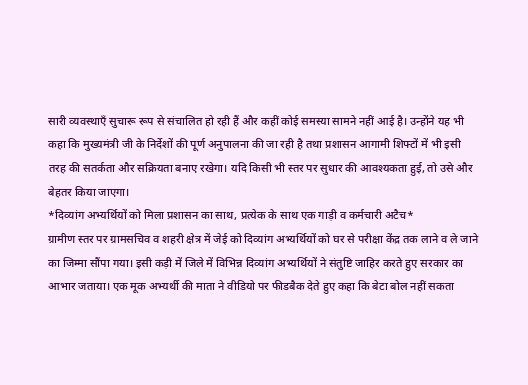सारी व्यवस्थाएँ सुचारू रूप से संचालित हो रही हैं और कहीं कोई समस्या सामने नहीं आई है। उन्होंने यह भी कहा कि मुख्यमंत्री जी के निर्देशों की पूर्ण अनुपालना की जा रही है तथा प्रशासन आगामी शिफ्टों में भी इसी तरह की सतर्कता और सक्रियता बनाए रखेगा। यदि किसी भी स्तर पर सुधार की आवश्यकता हुई, तो उसे और बेहतर किया जाएगा।
*दिव्यांग अभ्यर्थियों को मिला प्रशासन का साथ, प्रत्येक के साथ एक गाड़ी व कर्मचारी अटैच*
ग्रामीण स्तर पर ग्रामसचिव व शहरी क्षेत्र में जेई को दिव्यांग अभ्यर्थियों को घर से परीक्षा केंद्र तक लाने व ले जाने का जिम्मा सौंपा गया। इसी कड़ी में जिले में विभिन्न दिव्यांग अभ्यर्थियों ने संतुष्टि जाहिर करते हुए सरकार का आभार जताया। एक मूक अभ्यर्थी की माता ने वीडियो पर फीडबैक देते हुए कहा कि बेटा बोल नहीं सकता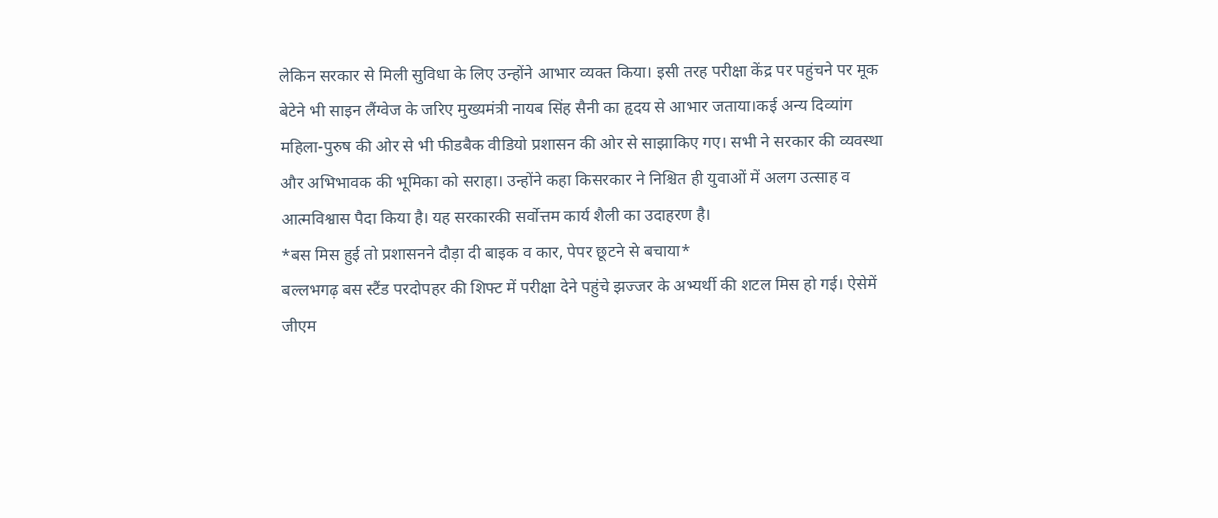लेकिन सरकार से मिली सुविधा के लिए उन्होंने आभार व्यक्त किया। इसी तरह परीक्षा केंद्र पर पहुंचने पर मूक बेटेने भी साइन लैंग्वेज के जरिए मुख्यमंत्री नायब सिंह सैनी का हृदय से आभार जताया।कई अन्य दिव्यांग महिला-पुरुष की ओर से भी फीडबैक वीडियो प्रशासन की ओर से साझाकिए गए। सभी ने सरकार की व्यवस्था और अभिभावक की भूमिका को सराहा। उन्होंने कहा किसरकार ने निश्चित ही युवाओं में अलग उत्साह व आत्मविश्वास पैदा किया है। यह सरकारकी सर्वोत्तम कार्य शैली का उदाहरण है।
*बस मिस हुई तो प्रशासनने दौड़ा दी बाइक व कार, पेपर छूटने से बचाया*
बल्लभगढ़ बस स्टैंड परदोपहर की शिफ्ट में परीक्षा देने पहुंचे झज्जर के अभ्यर्थी की शटल मिस हो गई। ऐसेमें जीएम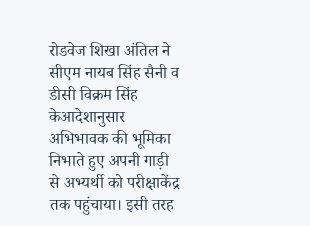रोडवेज शिखा अंतिल ने सीएम नायब सिंह सैनी व डीसी विक्रम सिंह केआदेशानुसार अभिभावक की भूमिका निभाते हुए अपनी गाड़ी से अभ्यर्थी को परीक्षाकेंद्र तक पहुंचाया। इसी तरह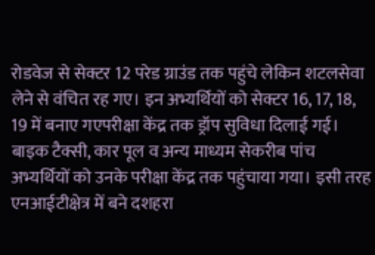रोडवेज से सेक्टर 12 परेड ग्राउंड तक पहुंचे लेकिन शटलसेवा लेने से वंचित रह गए। इन अभ्यर्थियों को सेक्टर 16, 17, 18, 19 में बनाए गएपरीक्षा केंद्र तक ड्रॉप सुविधा दिलाई गई। बाइक टैक्सी, कार पूल व अन्य माध्यम सेकरीब पांच अभ्यर्थियों को उनके परीक्षा केंद्र तक पहुंचाया गया। इसी तरह एनआईटीक्षेत्र में बने दशहरा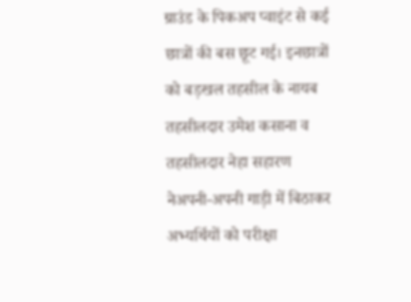ग्राउंड के पिकअप प्वाइंट से कई छात्रों की बस छूट गई। इनछात्रों को बड़खल तहसील के नायब तहसीलदार उमेश कसाना व तहसीलदार नेहा सहारण नेअपनी-अपनी गाड़ी में बिठाकर अभ्यर्थियों को परीक्षा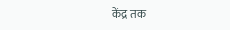केंद्र तक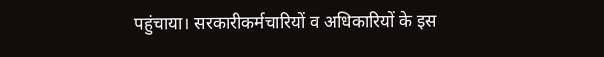पहुंचाया। सरकारीकर्मचारियों व अधिकारियों के इस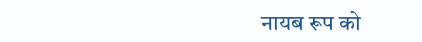नायब रूप को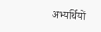अभ्यर्थियों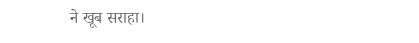ने खूब सराहा।